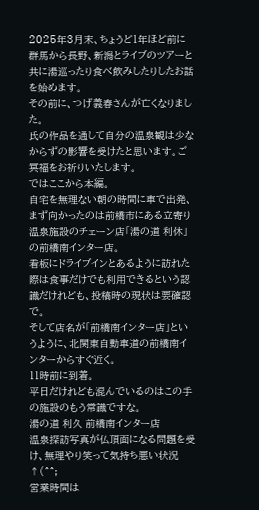2025年3月末、ちょうど1年ほど前に群馬から長野、新潟とライブのツアーと共に湯巡ったり食べ飲みしたりしたお話を始めます。
その前に、つげ義春さんが亡くなりました。
氏の作品を通して自分の温泉観は少なからずの影響を受けたと思います。ご冥福をお祈りいたします。
ではここから本編。
自宅を無理ない朝の時間に車で出発、まず向かったのは前橋市にある立寄り温泉施設のチェーン店「湯の道 利休」の前橋南インター店。
看板にドライブインとあるように訪れた際は食事だけでも利用できるという認識だけれども、投稿時の現状は要確認で。
そして店名が「前橋南インター店」というように、北関東自動車道の前橋南インターからすぐ近く。
11時前に到着。
平日だけれども混んでいるのはこの手の施設のもう常識ですな。
湯の道 利久 前橋南インター店
温泉探訪写真が仏頂面になる問題を受け、無理やり笑って気持ち悪い状況↑(^^;
営業時間は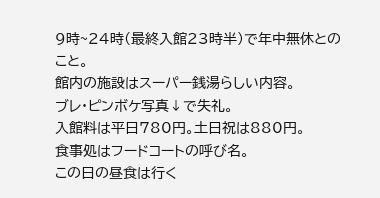9時~24時(最終入館23時半)で年中無休とのこと。
館内の施設はスーパー銭湯らしい内容。
ブレ・ピンボケ写真↓で失礼。
入館料は平日780円。土日祝は880円。
食事処はフードコートの呼び名。
この日の昼食は行く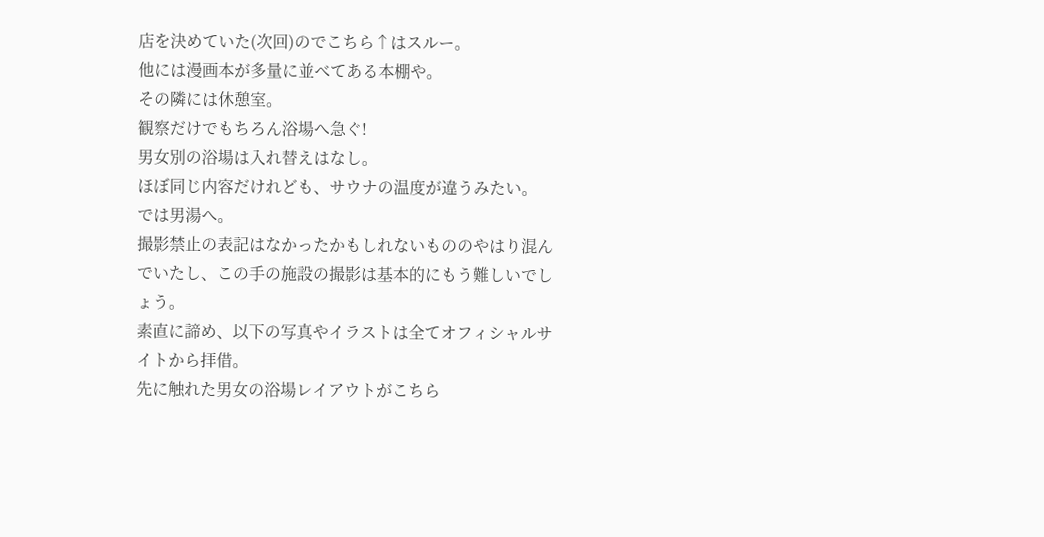店を決めていた(次回)のでこちら↑はスルー。
他には漫画本が多量に並べてある本棚や。
その隣には休憩室。
観察だけでもちろん浴場へ急ぐ!
男女別の浴場は入れ替えはなし。
ほぼ同じ内容だけれども、サウナの温度が違うみたい。
では男湯へ。
撮影禁止の表記はなかったかもしれないもののやはり混んでいたし、この手の施設の撮影は基本的にもう難しいでしょう。
素直に諦め、以下の写真やイラストは全てオフィシャルサイトから拝借。
先に触れた男女の浴場レイアウトがこちら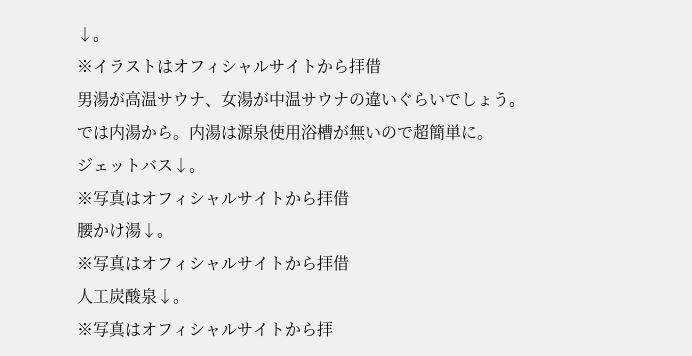↓。
※イラストはオフィシャルサイトから拝借
男湯が高温サウナ、女湯が中温サウナの違いぐらいでしょう。
では内湯から。内湯は源泉使用浴槽が無いので超簡単に。
ジェットバス↓。
※写真はオフィシャルサイトから拝借
腰かけ湯↓。
※写真はオフィシャルサイトから拝借
人工炭酸泉↓。
※写真はオフィシャルサイトから拝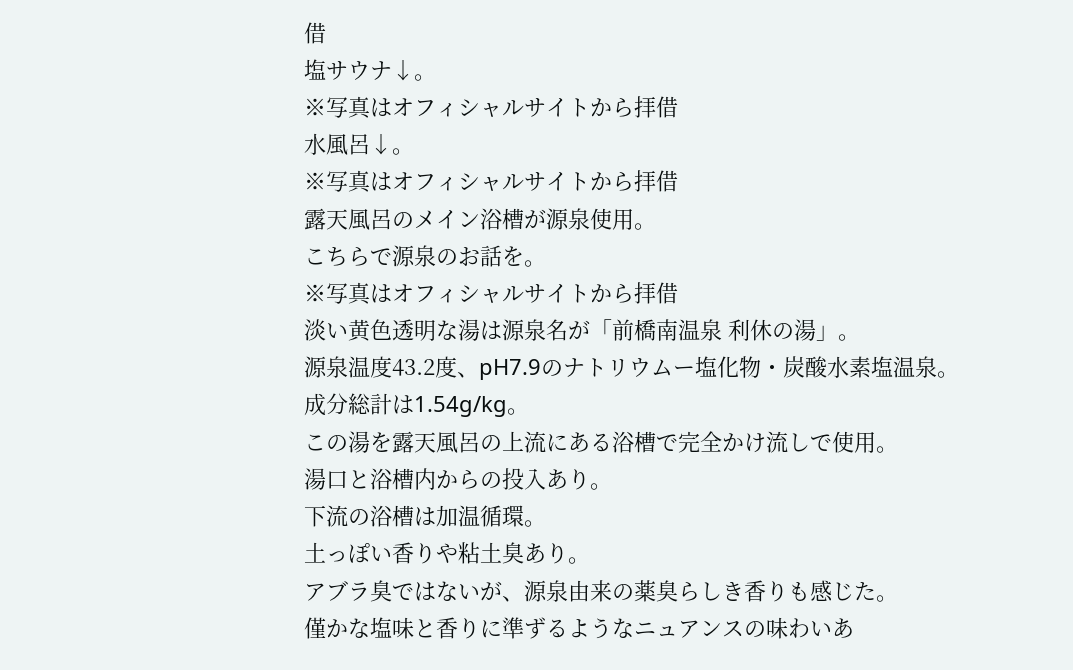借
塩サウナ↓。
※写真はオフィシャルサイトから拝借
水風呂↓。
※写真はオフィシャルサイトから拝借
露天風呂のメイン浴槽が源泉使用。
こちらで源泉のお話を。
※写真はオフィシャルサイトから拝借
淡い黄色透明な湯は源泉名が「前橋南温泉 利休の湯」。
源泉温度43.2度、pH7.9のナトリウムー塩化物・炭酸水素塩温泉。
成分総計は1.54g/kg。
この湯を露天風呂の上流にある浴槽で完全かけ流しで使用。
湯口と浴槽内からの投入あり。
下流の浴槽は加温循環。
土っぽい香りや粘土臭あり。
アブラ臭ではないが、源泉由来の薬臭らしき香りも感じた。
僅かな塩味と香りに準ずるようなニュアンスの味わいあ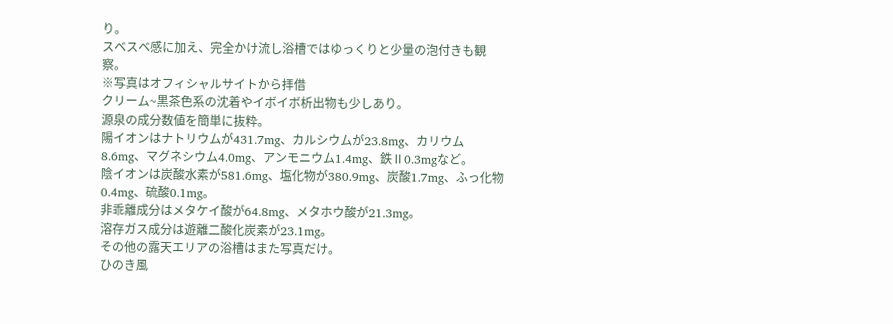り。
スベスベ感に加え、完全かけ流し浴槽ではゆっくりと少量の泡付きも観察。
※写真はオフィシャルサイトから拝借
クリーム~黒茶色系の沈着やイボイボ析出物も少しあり。
源泉の成分数値を簡単に抜粋。
陽イオンはナトリウムが431.7mg、カルシウムが23.8mg、カリウム8.6mg、マグネシウム4.0mg、アンモニウム1.4mg、鉄Ⅱ0.3mgなど。
陰イオンは炭酸水素が581.6mg、塩化物が380.9mg、炭酸1.7mg、ふっ化物0.4mg、硫酸0.1mg。
非乖離成分はメタケイ酸が64.8mg、メタホウ酸が21.3mg。
溶存ガス成分は遊離二酸化炭素が23.1mg。
その他の露天エリアの浴槽はまた写真だけ。
ひのき風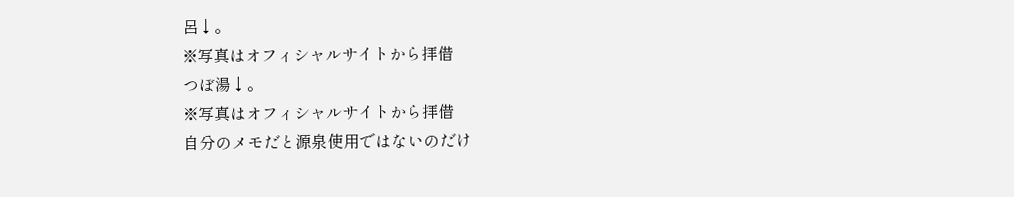呂↓。
※写真はオフィシャルサイトから拝借
つぼ湯↓。
※写真はオフィシャルサイトから拝借
自分のメモだと源泉使用ではないのだけ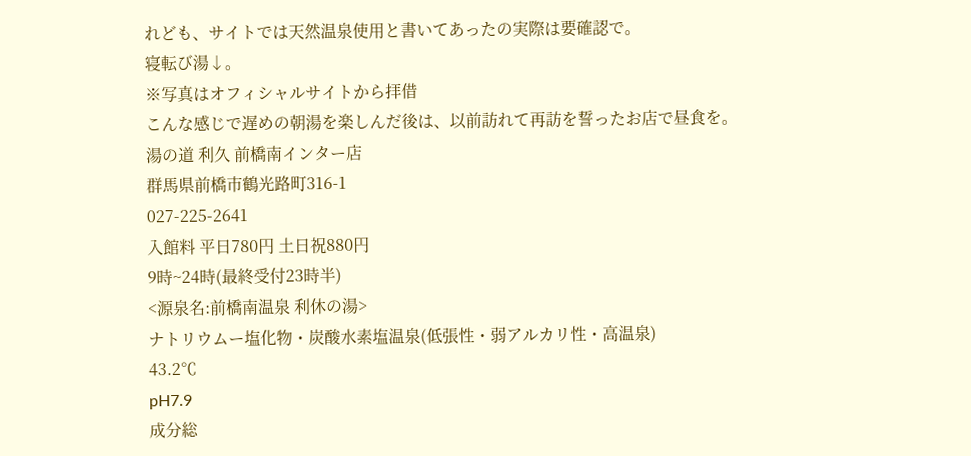れども、サイトでは天然温泉使用と書いてあったの実際は要確認で。
寝転び湯↓。
※写真はオフィシャルサイトから拝借
こんな感じで遅めの朝湯を楽しんだ後は、以前訪れて再訪を誓ったお店で昼食を。
湯の道 利久 前橋南インター店
群馬県前橋市鶴光路町316-1
027-225-2641
入館料 平日780円 土日祝880円
9時~24時(最終受付23時半)
<源泉名:前橋南温泉 利休の湯>
ナトリウムー塩化物・炭酸水素塩温泉(低張性・弱アルカリ性・高温泉)
43.2℃
pH7.9
成分総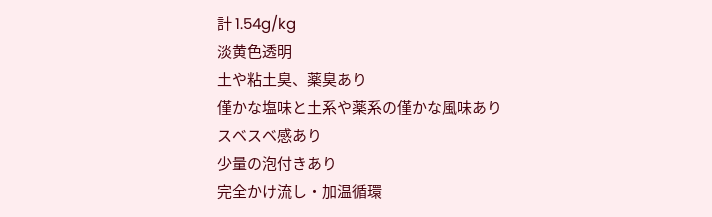計 1.54g/kg
淡黄色透明
土や粘土臭、薬臭あり
僅かな塩味と土系や薬系の僅かな風味あり
スベスベ感あり
少量の泡付きあり
完全かけ流し・加温循環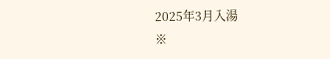2025年3月入湯
※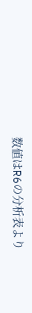数値はR6の分析表より